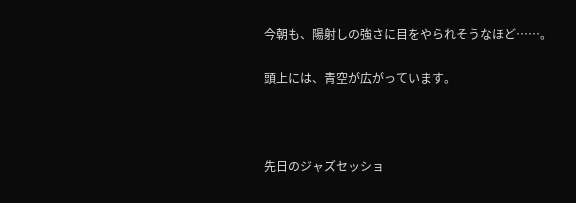今朝も、陽射しの強さに目をやられそうなほど……。

頭上には、青空が広がっています。



先日のジャズセッショ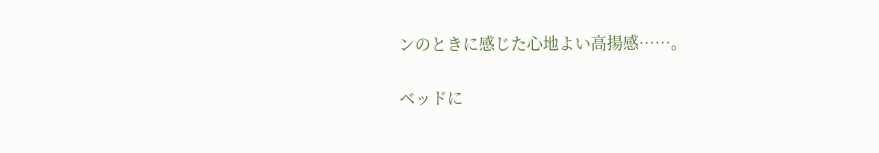ンのときに感じた心地よい高揚感……。

ベッドに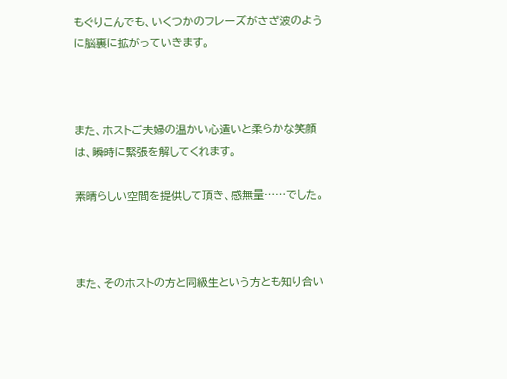もぐりこんでも、いくつかのフレーズがさざ波のように脳裏に拡がっていきます。



また、ホストご夫婦の温かい心遣いと柔らかな笑顔は、瞬時に緊張を解してくれます。

素晴らしい空間を提供して頂き、感無量……でした。



また、そのホストの方と同級生という方とも知り合い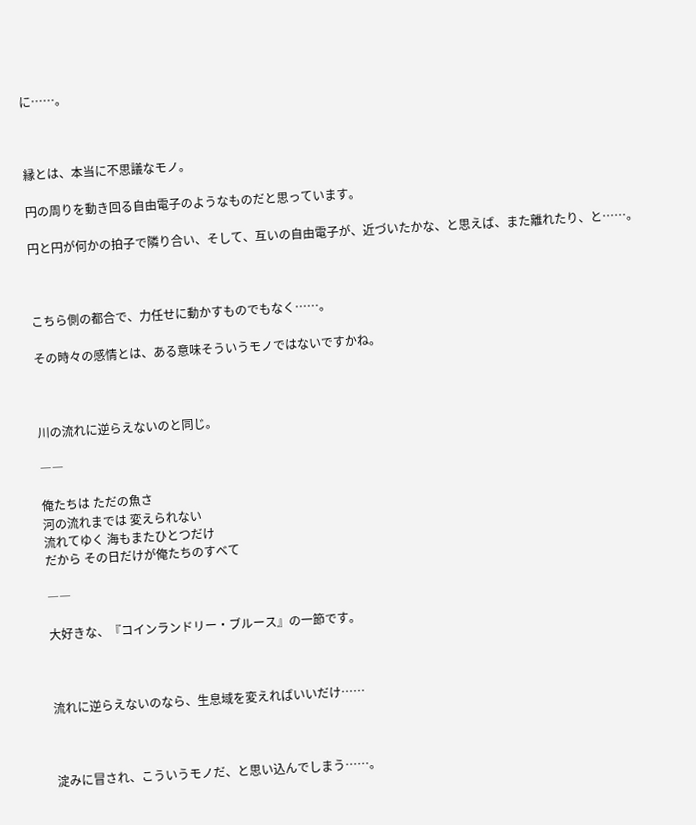に……。



縁とは、本当に不思議なモノ。

円の周りを動き回る自由電子のようなものだと思っています。

円と円が何かの拍子で隣り合い、そして、互いの自由電子が、近づいたかな、と思えば、また離れたり、と……。



こちら側の都合で、力任せに動かすものでもなく……。

その時々の感情とは、ある意味そういうモノではないですかね。



川の流れに逆らえないのと同じ。

――

俺たちは ただの魚さ
河の流れまでは 変えられない
流れてゆく 海もまたひとつだけ
だから その日だけが俺たちのすべて

――

大好きな、『コインランドリー・ブルース』の一節です。



流れに逆らえないのなら、生息域を変えればいいだけ……



淀みに冒され、こういうモノだ、と思い込んでしまう……。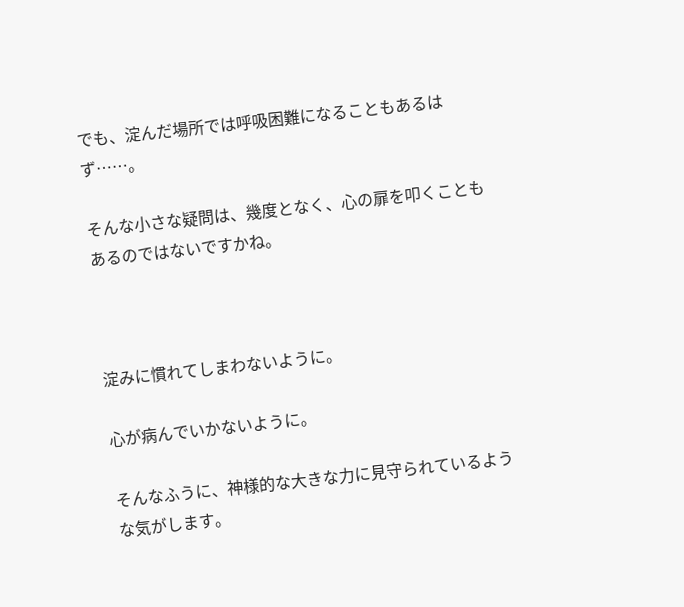でも、淀んだ場所では呼吸困難になることもあるはず……。

そんな小さな疑問は、幾度となく、心の扉を叩くこともあるのではないですかね。



淀みに慣れてしまわないように。

心が病んでいかないように。

そんなふうに、神様的な大きな力に見守られているような気がします。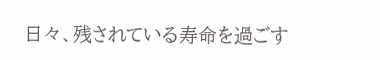日々、残されている寿命を過ごす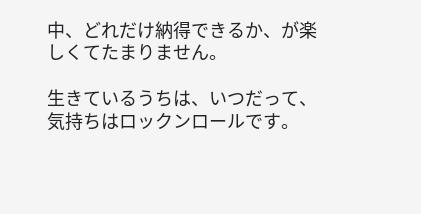中、どれだけ納得できるか、が楽しくてたまりません。

生きているうちは、いつだって、気持ちはロックンロールです。